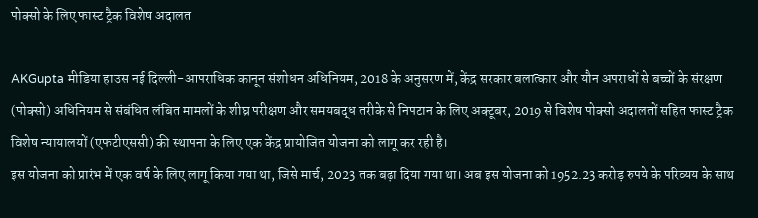पोक्सो के लिए फास्ट ट्रैक विशेष अदालत

AKGupta मीडिया हाउस नई दिल्ली-आपराधिक कानून संशोधन अधिनियम, 2018 के अनुसरण में, केंद्र सरकार बलात्कार और यौन अपराधों से बच्चों के संरक्षण (पोक्सो) अधिनियम से संबंधित लंबित मामलों के शीघ्र परीक्षण और समयबद्ध तरीके से निपटान के लिए अक्टूबर, 2019 से विशेष पोक्सो अदालतों सहित फास्ट ट्रैक विशेष न्यायालयों (एफटीएससी) की स्थापना के लिए एक केंद्र प्रायोजित योजना को लागू कर रही है।
इस योजना को प्रारंभ में एक वर्ष के लिए लागू किया गया था, जिसे मार्च, 2023 तक बढ़ा दिया गया था। अब इस योजना को 1952.23 करोड़ रुपये के परिव्यय के साथ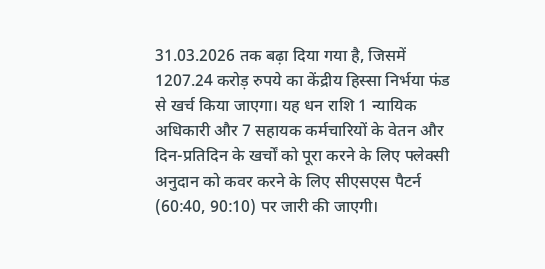31.03.2026 तक बढ़ा दिया गया है, जिसमें 1207.24 करोड़ रुपये का केंद्रीय हिस्सा निर्भया फंड से खर्च किया जाएगा। यह धन राशि 1 न्यायिक अधिकारी और 7 सहायक कर्मचारियों के वेतन और दिन-प्रतिदिन के खर्चों को पूरा करने के लिए फ्लेक्सी अनुदान को कवर करने के लिए सीएसएस पैटर्न (60:40, 90:10) पर जारी की जाएगी।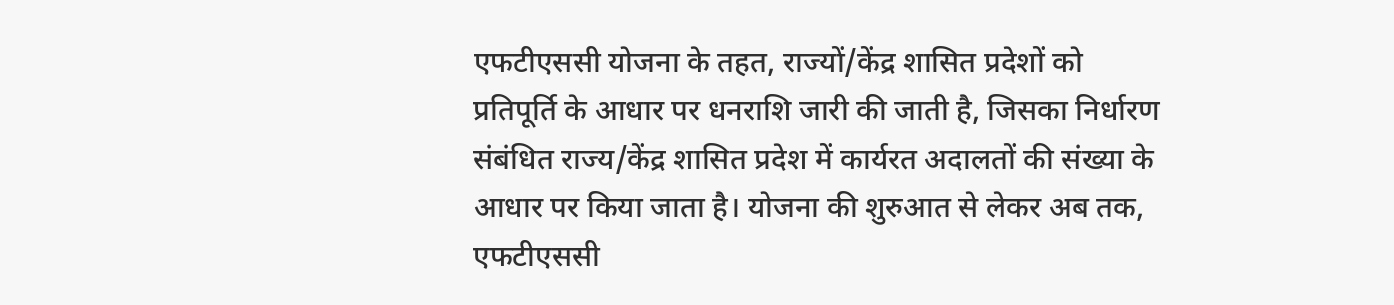एफटीएससी योजना के तहत, राज्यों/केंद्र शासित प्रदेशों को प्रतिपूर्ति के आधार पर धनराशि जारी की जाती है, जिसका निर्धारण संबंधित राज्य/केंद्र शासित प्रदेश में कार्यरत अदालतों की संख्या के आधार पर किया जाता है। योजना की शुरुआत से लेकर अब तक, एफटीएससी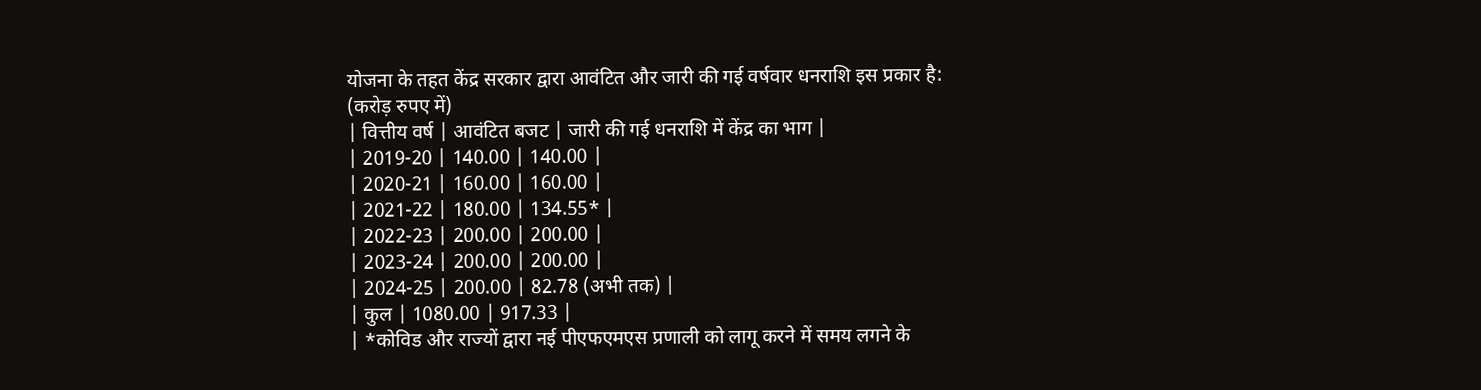योजना के तहत केंद्र सरकार द्वारा आवंटित और जारी की गई वर्षवार धनराशि इस प्रकार है:
(करोड़ रुपए में)
| वित्तीय वर्ष | आवंटित बजट | जारी की गई धनराशि में केंद्र का भाग |
| 2019-20 | 140.00 | 140.00 |
| 2020-21 | 160.00 | 160.00 |
| 2021-22 | 180.00 | 134.55* |
| 2022-23 | 200.00 | 200.00 |
| 2023-24 | 200.00 | 200.00 |
| 2024-25 | 200.00 | 82.78 (अभी तक) |
| कुल | 1080.00 | 917.33 |
| *कोविड और राज्यों द्वारा नई पीएफएमएस प्रणाली को लागू करने में समय लगने के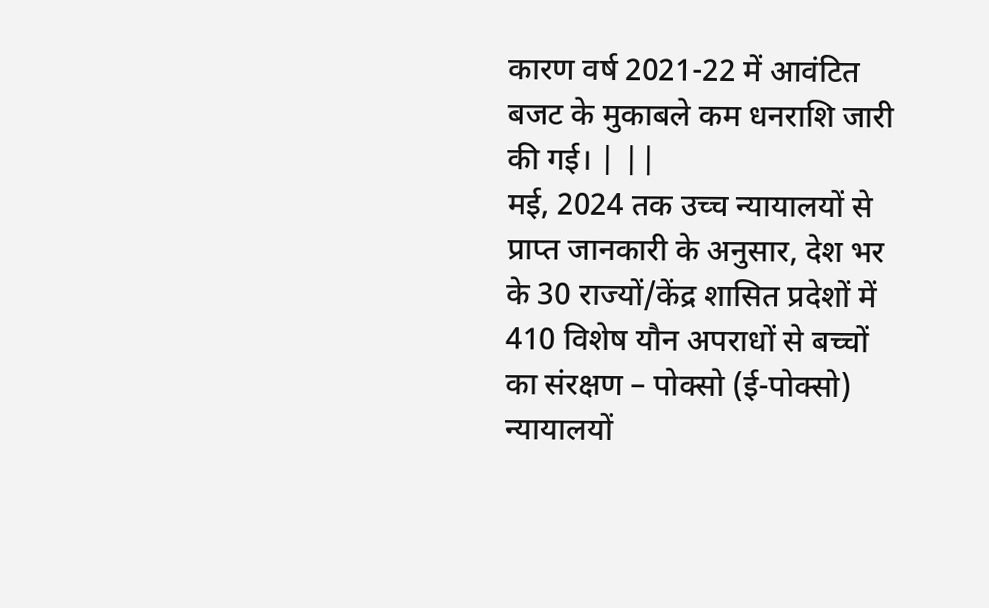कारण वर्ष 2021-22 में आवंटित बजट के मुकाबले कम धनराशि जारी की गई। | ||
मई, 2024 तक उच्च न्यायालयों से प्राप्त जानकारी के अनुसार, देश भर के 30 राज्यों/केंद्र शासित प्रदेशों में 410 विशेष यौन अपराधों से बच्चों का संरक्षण – पोक्सो (ई-पोक्सो) न्यायालयों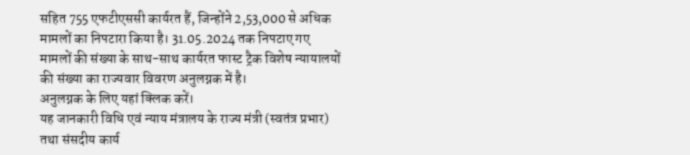सहित 755 एफटीएससी कार्यरत हैं, जिन्होंने 2,53,000 से अधिक मामलों का निपटारा किया है। 31.05.2024 तक निपटाए गए मामलों की संख्या के साथ-साथ कार्यरत फास्ट ट्रैक विशेष न्यायालयों की संख्या का राज्यवार विवरण अनुलग्नक में है।
अनुलग्नक के लिए यहां क्लिक करें।
यह जानकारी विधि एवं न्याय मंत्रालय के राज्य मंत्री (स्वतंत्र प्रभार) तथा संसदीय कार्य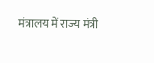मंत्रालय में राज्य मंत्री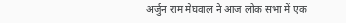अर्जुन राम मेघवाल ने आज लोक सभा में एक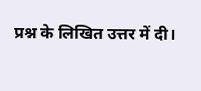प्रश्न के लिखित उत्तर में दी।